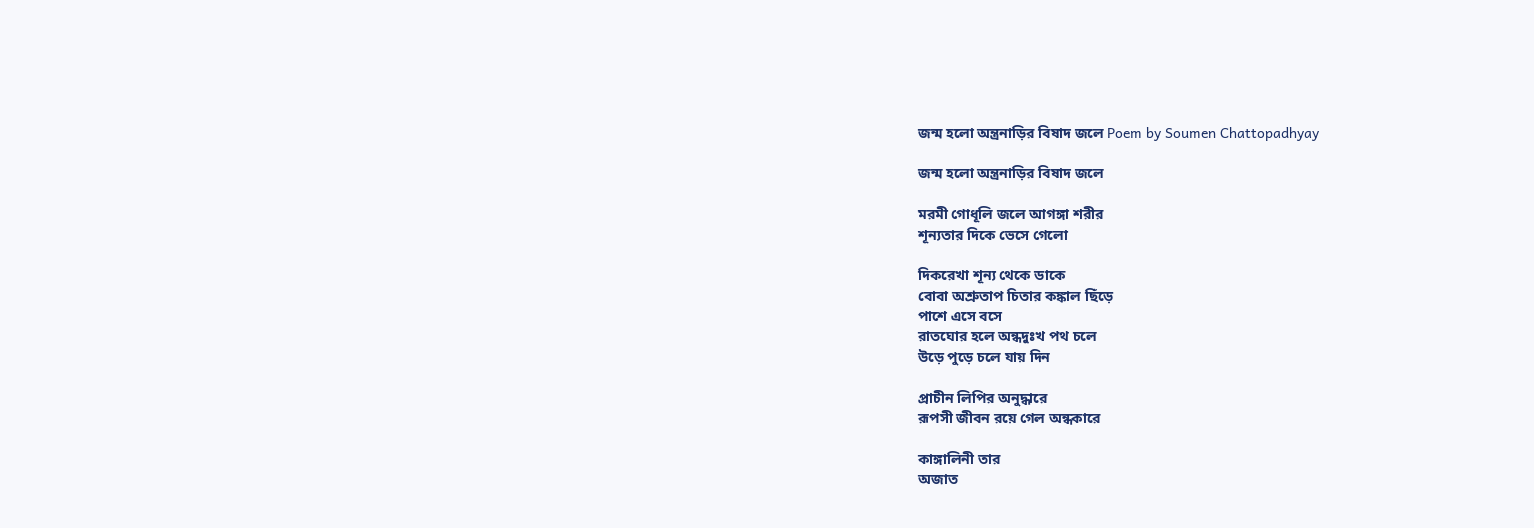জন্ম হলো অন্ত্রনাড়ির বিষাদ জলে Poem by Soumen Chattopadhyay

জন্ম হলো অন্ত্রনাড়ির বিষাদ জলে

মরমী গোধূলি জলে আগঙ্গা শরীর
শূন্যতার দিকে ভেসে গেলো

দিকরেখা শূন্য থেকে ডাকে
বোবা অশ্রুতাপ চিতার কঙ্কাল ছিঁড়ে
পাশে এসে বসে
রাতঘোর হলে অন্ধদুঃখ পথ চলে
উড়ে পুড়ে চলে যায় দিন

প্রাচীন লিপির অনুদ্ধারে
রূপসী জীবন রয়ে গেল অন্ধকারে

কাঙ্গালিনী তার
অজাত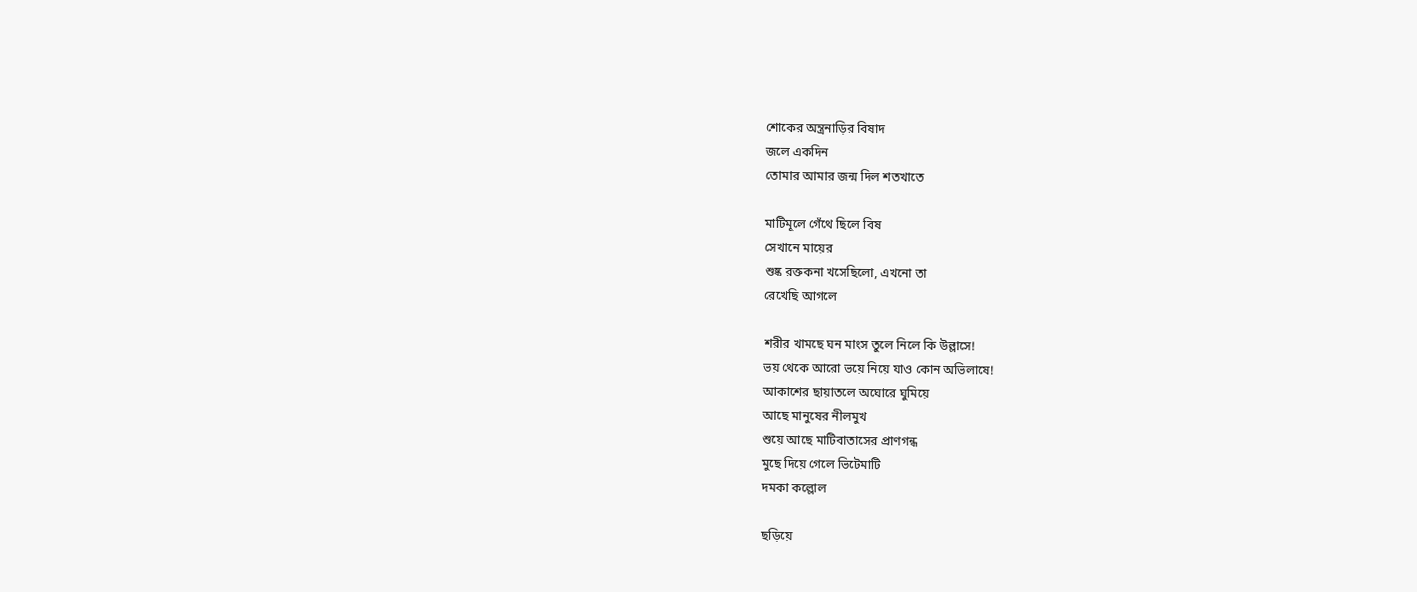শোকের অন্ত্রনাড়ির বিষাদ
জলে একদিন
তোমার আমার জন্ম দিল শতখাতে

মাটিমূলে গেঁথে ছিলে বিষ
সেখানে মায়ের
শুষ্ক রক্তকনা খসেছিলো, এখনো তা
রেখেছি আগলে

শরীর খামছে ঘন মাংস তুলে নিলে কি উল্লাসে!
ভয় থেকে আরো ভয়ে নিয়ে যাও কোন অভিলাষে!
আকাশের ছায়াতলে অঘোরে ঘুমিয়ে
আছে মানুষের নীলমুখ
শুয়ে আছে মাটিবাতাসের প্রাণগন্ধ
মুছে দিয়ে গেলে ভিটেমাটি
দমকা কল্লোল

ছড়িয়ে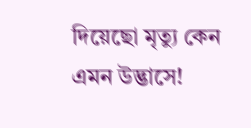দিয়েছো মৃত্যু কেন
এমন উদ্ভাসে!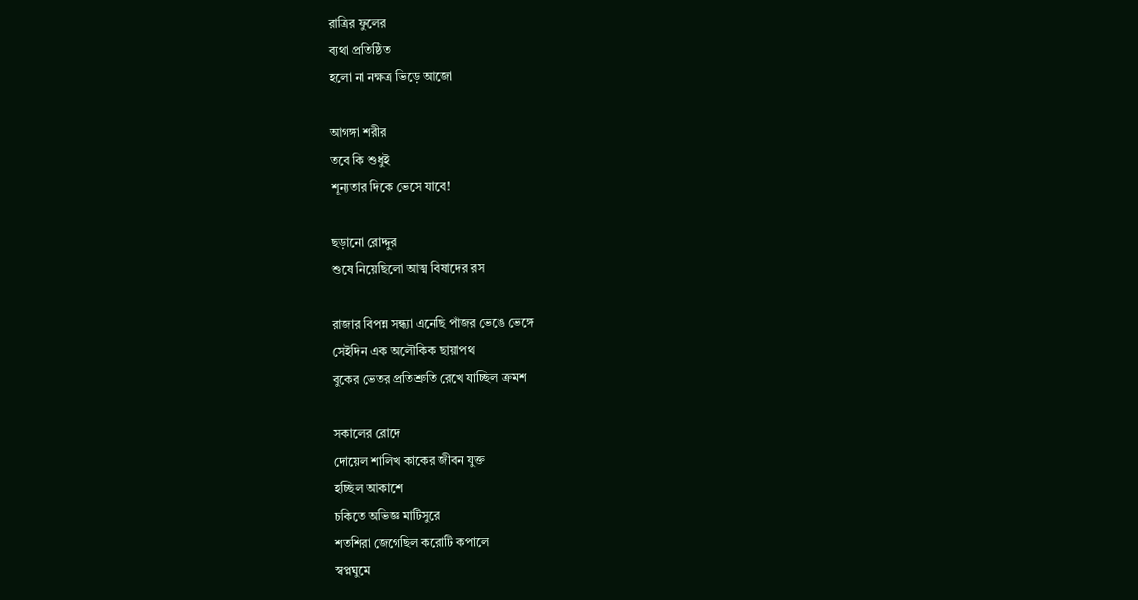রাত্রির ফুলের
ব্যথা প্রতিষ্ঠিত
হলো না নক্ষত্র ভিড়ে আজো

আগঙ্গা শরীর
তবে কি শুধুই
শূন্যতার দিকে ভেসে যাবে!

ছড়ানো রোদ্দুর
শুষে নিয়েছিলো আত্ম বিষাদের রস

রাজার বিপন্ন সন্ধ্যা এনেছি পাঁজর ভেঙে ভেঙ্গে
সেইদিন এক অলৌকিক ছায়াপথ
বুকের ভেতর প্রতিশ্রুতি রেখে যাচ্ছিল ক্রমশ

সকালের রোদে
দোয়েল শালিখ কাকের জীবন যুক্ত
হচ্ছিল আকাশে
চকিতে অভিজ্ঞ মাটিসুরে
শতশিরা জেগেছিল করোটি কপালে
স্বপ্নঘুমে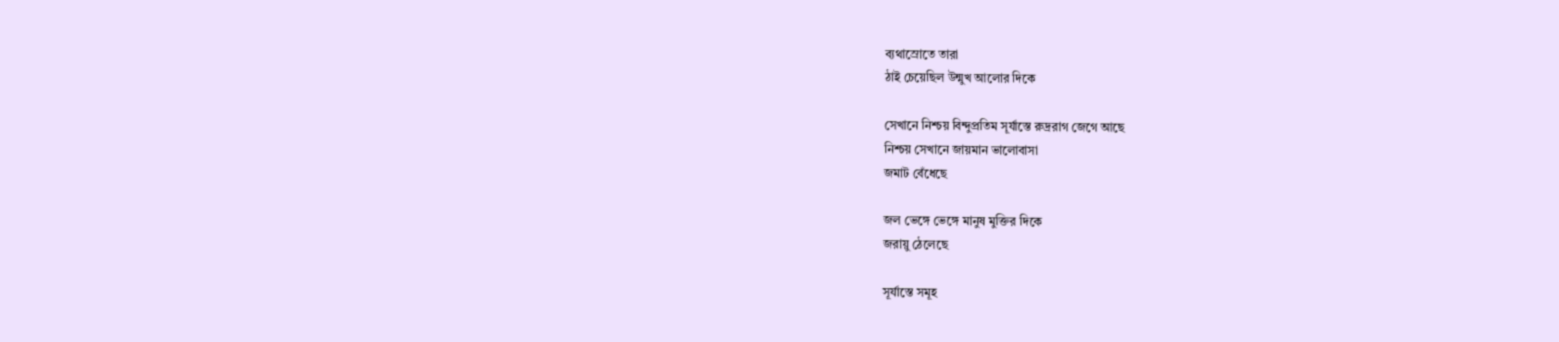ব্যথাস্রোতে তারা
ঠাই চেয়েছিল উন্মুখ আলোর দিকে

সেখানে নিশ্চয় বিন্দুপ্রতিম সূর্যাস্তে রুদ্ররাগ জেগে আছে
নিশ্চয় সেখানে জায়মান ভালোবাসা
জমাট বেঁধেছে

জল ভেঙ্গে ভেঙ্গে মানুষ মুক্তির দিকে
জরায়ু ঠেলেছে

সূর্যাস্তে সমূহ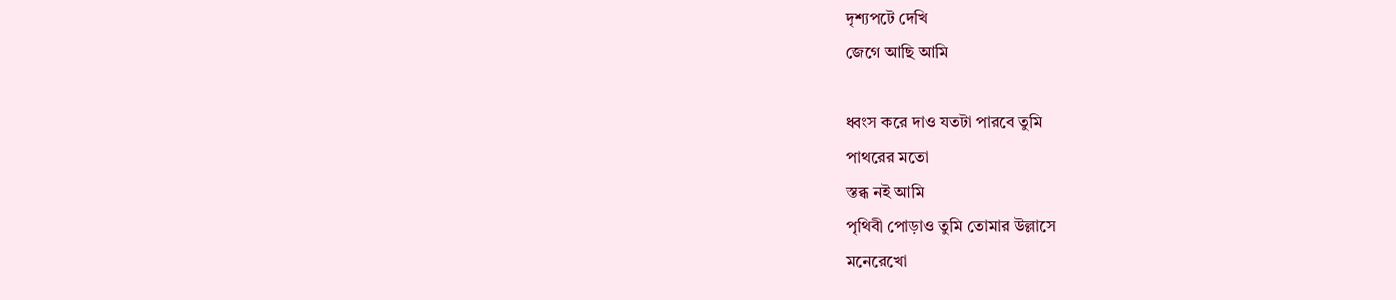দৃশ্যপটে দেখি
জেগে আছি আমি

ধ্বংস করে দাও যতটা পারবে তুমি
পাথরের মতো
স্তব্ধ নই আমি
পৃথিবী পোড়াও তুমি তোমার উল্লাসে
মনেরেখো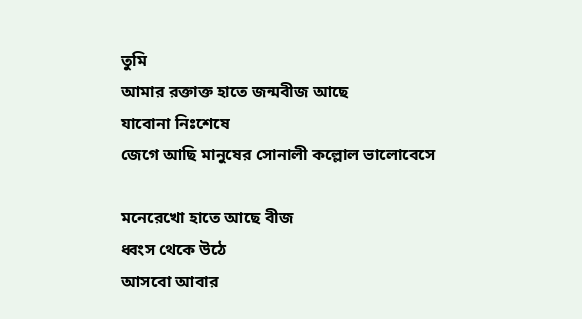তুমি
আমার রক্তাক্ত হাতে জন্মবীজ আছে
যাবোনা নিঃশেষে
জেগে আছি মানুষের সোনালী কল্লোল ভালোবেসে

মনেরেখো হাতে আছে বীজ
ধ্বংস থেকে উঠে
আসবো আবার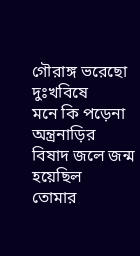গৌরাঙ্গ ভরেছো দুঃখবিষে
মনে কি পড়েনা অন্ত্রনাড়ির বিষাদ জলে জন্ম হয়েছিল
তোমার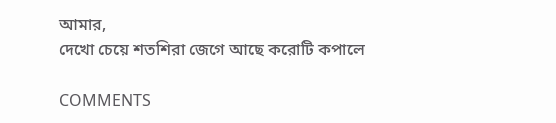আমার,
দেখো চেয়ে শতশিরা জেগে আছে করোটি কপালে

COMMENTS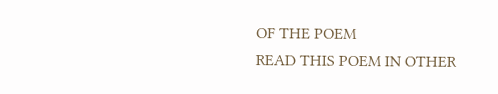OF THE POEM
READ THIS POEM IN OTHER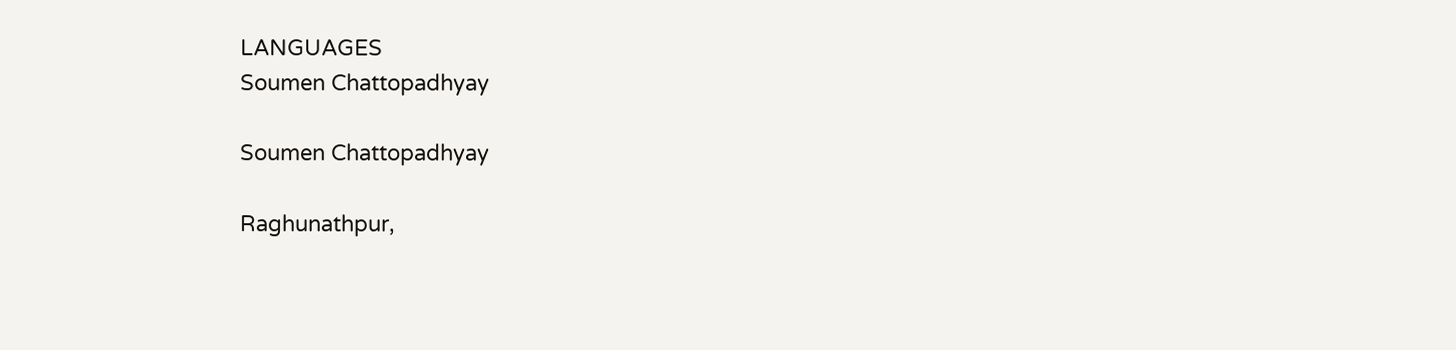LANGUAGES
Soumen Chattopadhyay

Soumen Chattopadhyay

Raghunathpur,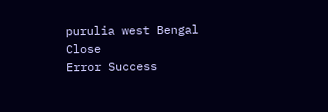purulia west Bengal
Close
Error Success